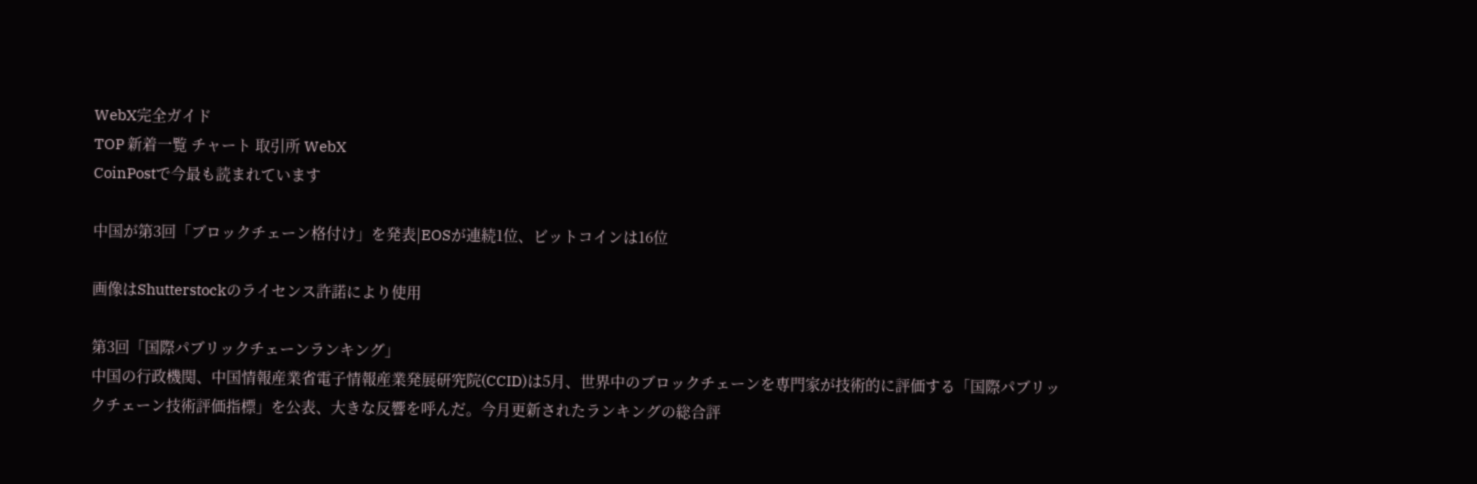WebX完全ガイド
TOP 新着一覧 チャート 取引所 WebX
CoinPostで今最も読まれています

中国が第3回「ブロックチェーン格付け」を発表|EOSが連続1位、ビットコインは16位

画像はShutterstockのライセンス許諾により使用

第3回「国際パブリックチェーンランキング」
中国の行政機関、中国情報産業省電子情報産業発展研究院(CCID)は5月、世界中のブロックチェーンを専門家が技術的に評価する「国際パブリックチェーン技術評価指標」を公表、大きな反響を呼んだ。今月更新されたランキングの総合評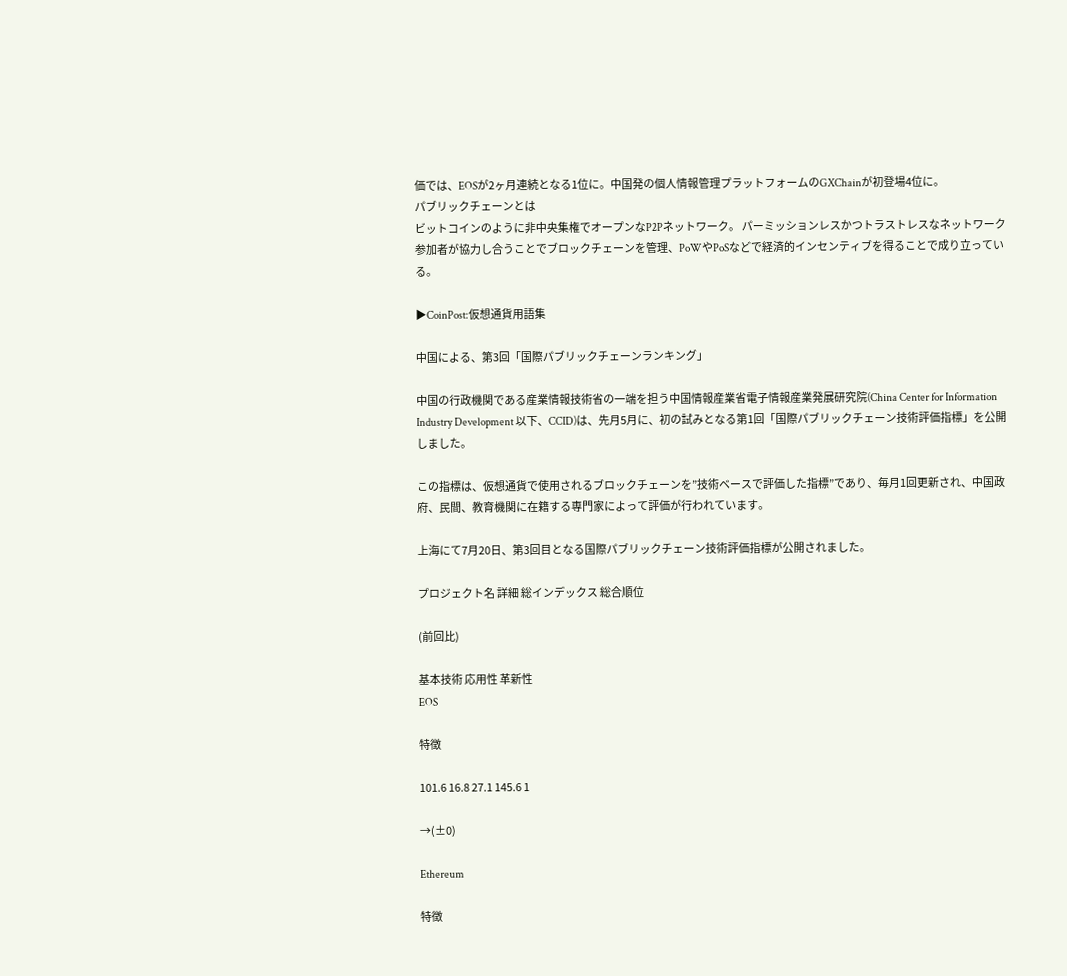価では、EOSが2ヶ月連続となる1位に。中国発の個人情報管理プラットフォームのGXChainが初登場4位に。
パブリックチェーンとは
ビットコインのように非中央集権でオープンなP2Pネットワーク。 パーミッションレスかつトラストレスなネットワーク参加者が協力し合うことでブロックチェーンを管理、PoWやPoSなどで経済的インセンティブを得ることで成り立っている。

▶CoinPost:仮想通貨用語集

中国による、第3回「国際パブリックチェーンランキング」

中国の行政機関である産業情報技術省の一端を担う中国情報産業省電子情報産業発展研究院(China Center for Information Industry Development 以下、CCID)は、先月5月に、初の試みとなる第1回「国際パブリックチェーン技術評価指標」を公開しました。

この指標は、仮想通貨で使用されるブロックチェーンを”技術ベースで評価した指標”であり、毎月1回更新され、中国政府、民間、教育機関に在籍する専門家によって評価が行われています。

上海にて7月20日、第3回目となる国際パブリックチェーン技術評価指標が公開されました。

プロジェクト名 詳細 総インデックス 総合順位

(前回比)

基本技術 応用性 革新性
EOS

特徴

101.6 16.8 27.1 145.6 1

→(±0)

Ethereum

特徴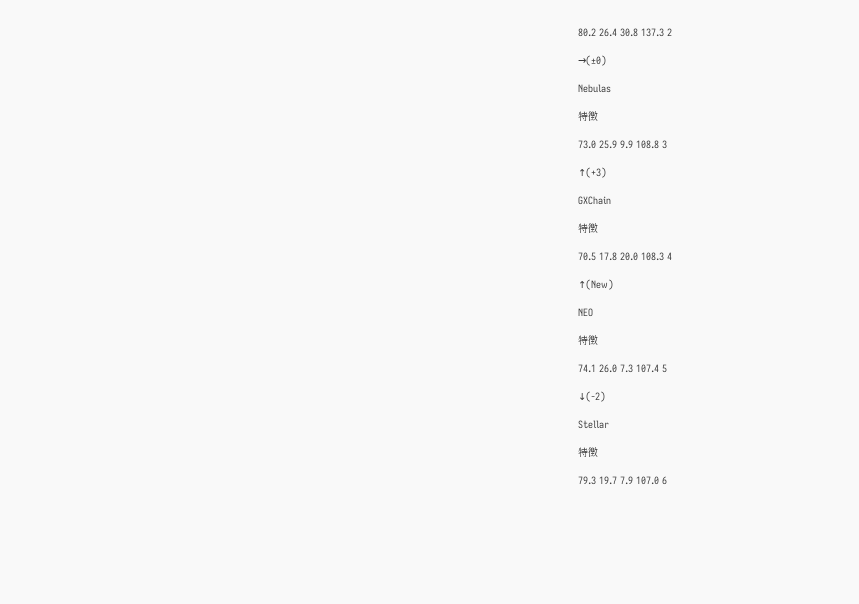80.2 26.4 30.8 137.3 2

→(±0)

Nebulas

特徴

73.0 25.9 9.9 108.8 3

↑(+3)

GXChain

特徴

70.5 17.8 20.0 108.3 4

↑(New)

NEO

特徴

74.1 26.0 7.3 107.4 5

↓(-2)

Stellar

特徴

79.3 19.7 7.9 107.0 6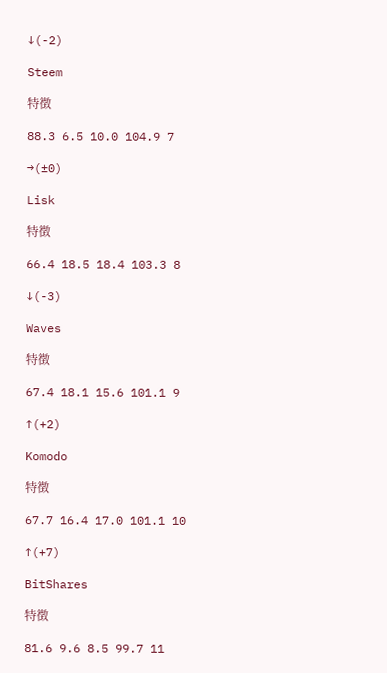↓(-2)

Steem

特徴

88.3 6.5 10.0 104.9 7

→(±0)

Lisk

特徴

66.4 18.5 18.4 103.3 8

↓(-3)

Waves

特徴

67.4 18.1 15.6 101.1 9

↑(+2)

Komodo

特徴

67.7 16.4 17.0 101.1 10

↑(+7)

BitShares

特徴

81.6 9.6 8.5 99.7 11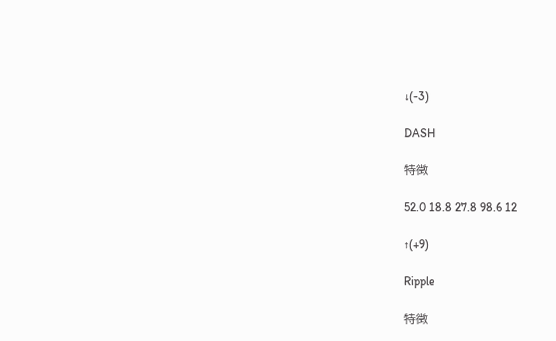↓(-3)

DASH

特徴

52.0 18.8 27.8 98.6 12

↑(+9)

Ripple

特徴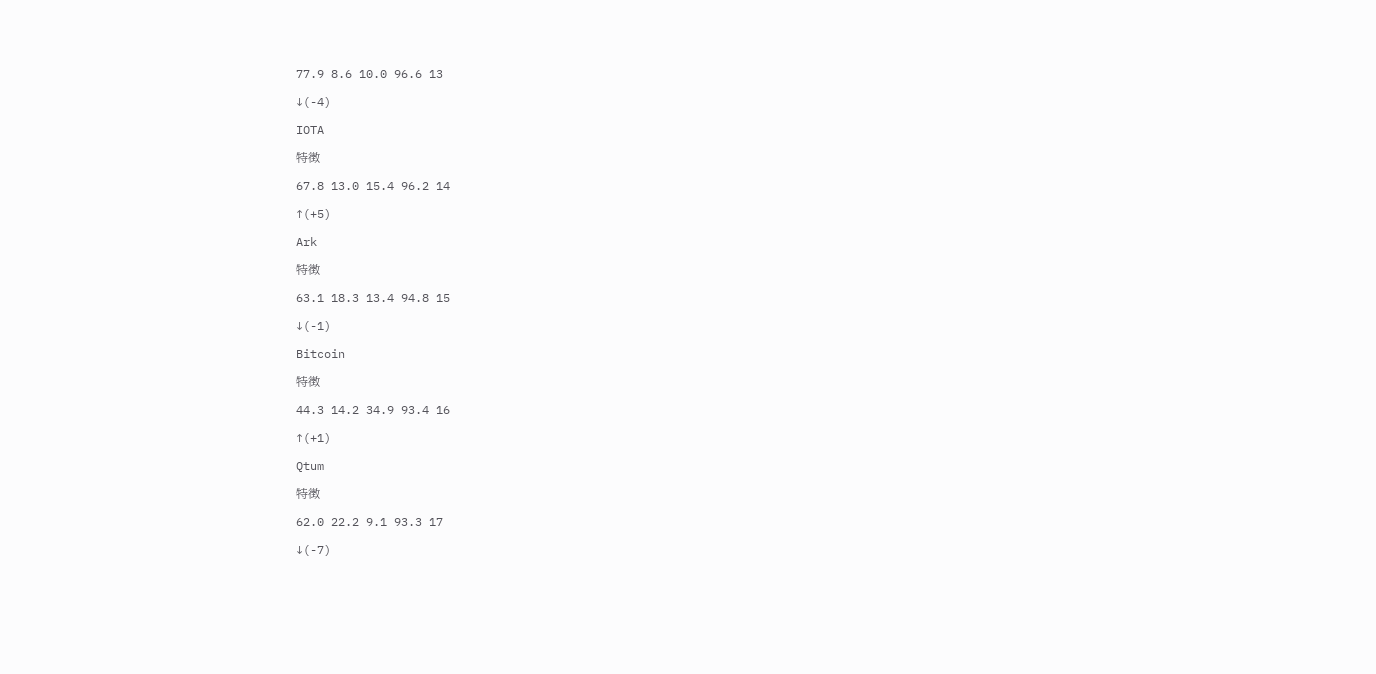77.9 8.6 10.0 96.6 13

↓(-4)

IOTA

特徴

67.8 13.0 15.4 96.2 14

↑(+5)

Ark

特徴

63.1 18.3 13.4 94.8 15

↓(-1)

Bitcoin

特徴

44.3 14.2 34.9 93.4 16

↑(+1)

Qtum

特徴

62.0 22.2 9.1 93.3 17

↓(-7)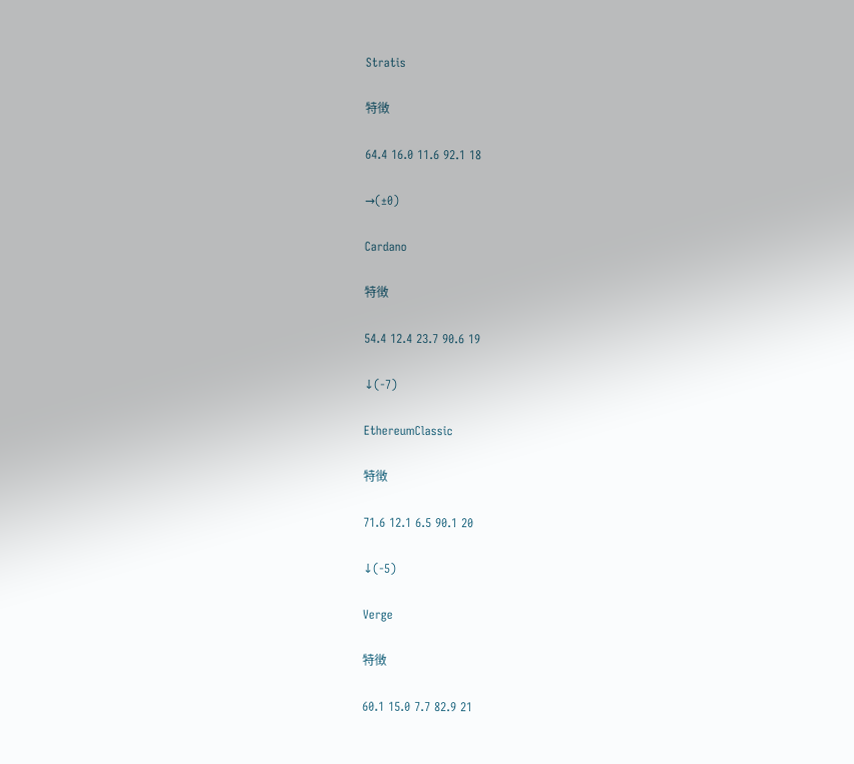Stratis

特徴

64.4 16.0 11.6 92.1 18

→(±0)

Cardano

特徴

54.4 12.4 23.7 90.6 19

↓(-7)

EthereumClassic

特徴

71.6 12.1 6.5 90.1 20

↓(-5)

Verge

特徴

60.1 15.0 7.7 82.9 21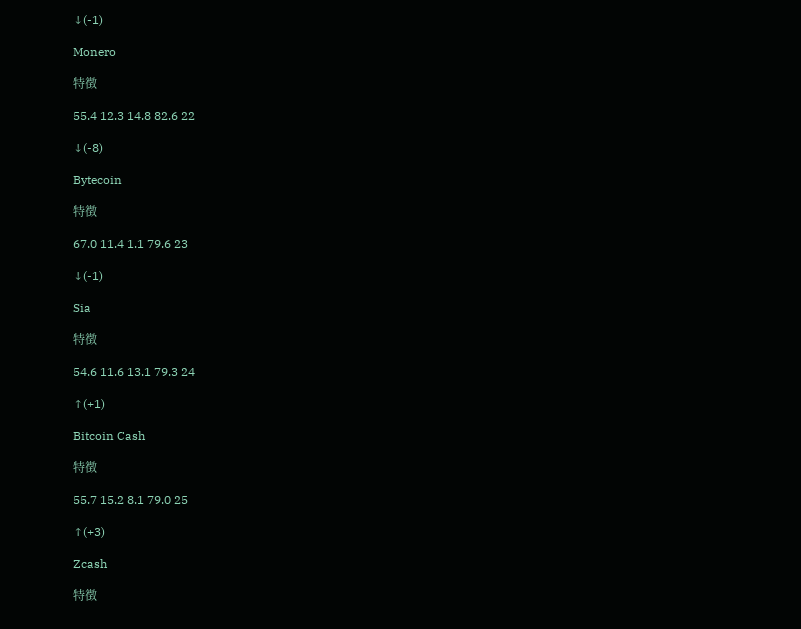↓(-1)

Monero

特徴

55.4 12.3 14.8 82.6 22

↓(-8)

Bytecoin

特徴

67.0 11.4 1.1 79.6 23

↓(-1)

Sia

特徴

54.6 11.6 13.1 79.3 24

↑(+1)

Bitcoin Cash

特徴

55.7 15.2 8.1 79.0 25

↑(+3)

Zcash

特徴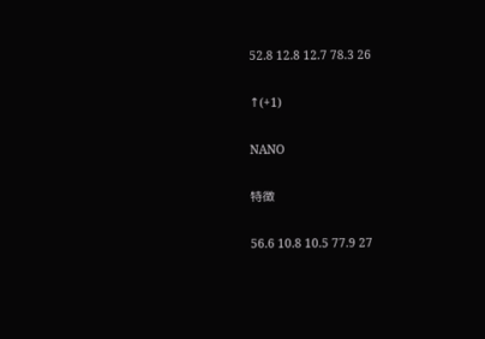52.8 12.8 12.7 78.3 26

↑(+1)

NANO

特徴

56.6 10.8 10.5 77.9 27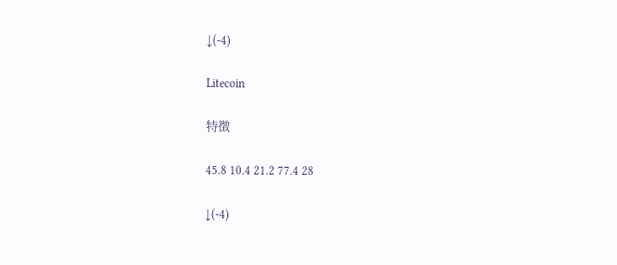↓(-4)

Litecoin

特徴

45.8 10.4 21.2 77.4 28

↓(-4)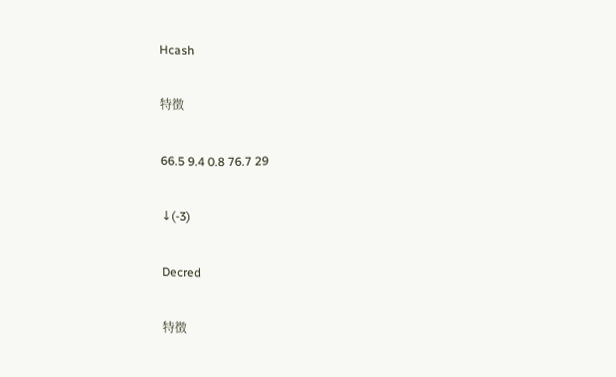Hcash

特徴

66.5 9.4 0.8 76.7 29

↓(-3)

Decred

特徴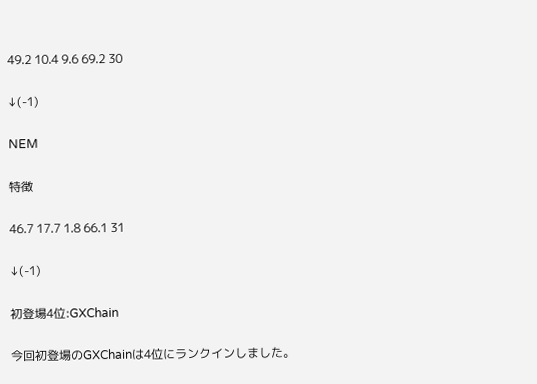49.2 10.4 9.6 69.2 30

↓(-1)

NEM

特徴

46.7 17.7 1.8 66.1 31

↓(-1)

初登場4位:GXChain

今回初登場のGXChainは4位にランクインしました。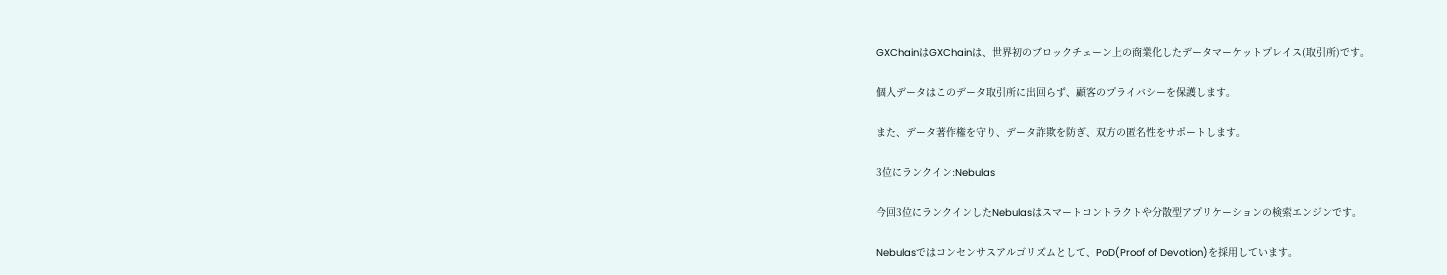GXChainはGXChainは、世界初のブロックチェーン上の商業化したデータマーケットプレイス(取引所)です。

個人データはこのデータ取引所に出回らず、顧客のプライバシーを保護します。

また、データ著作権を守り、データ詐欺を防ぎ、双方の匿名性をサポートします。

3位にランクイン:Nebulas

今回3位にランクインしたNebulasはスマートコントラクトや分散型アプリケーションの検索エンジンです。

Nebulasではコンセンサスアルゴリズムとして、PoD(Proof of Devotion)を採用しています。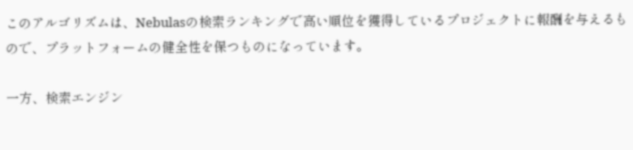このアルゴリズムは、Nebulasの検索ランキングで高い順位を獲得しているプロジェクトに報酬を与えるもので、プラットフォームの健全性を保つものになっています。

一方、検索エンジン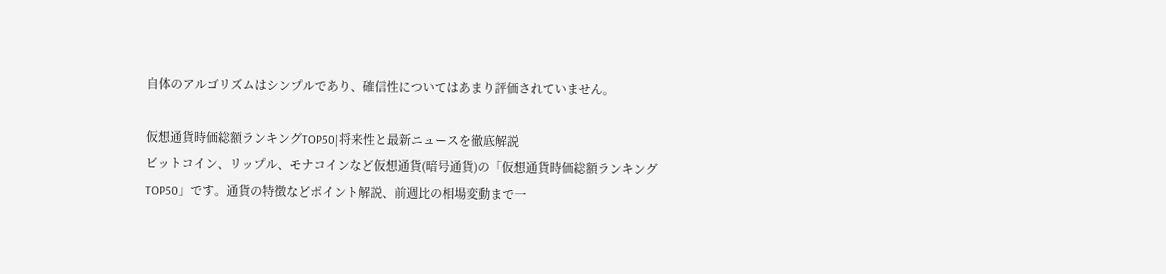自体のアルゴリズムはシンプルであり、確信性についてはあまり評価されていません。

仮想通貨時価総額ランキングTOP50|将来性と最新ニュースを徹底解説
ビットコイン、リップル、モナコインなど仮想通貨(暗号通貨)の「仮想通貨時価総額ランキングTOP50」です。通貨の特徴などポイント解説、前週比の相場変動まで一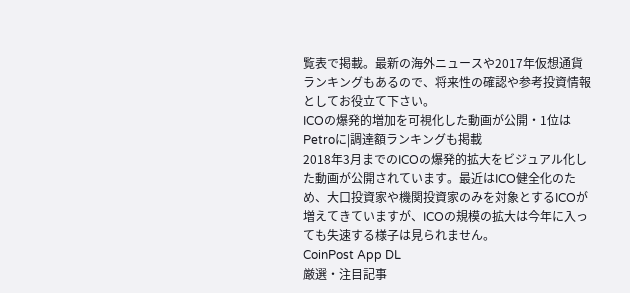覧表で掲載。最新の海外ニュースや2017年仮想通貨ランキングもあるので、将来性の確認や参考投資情報としてお役立て下さい。
ICOの爆発的増加を可視化した動画が公開・1位は Petroに|調達額ランキングも掲載
2018年3月までのICOの爆発的拡大をビジュアル化した動画が公開されています。最近はICO健全化のため、大口投資家や機関投資家のみを対象とするICOが増えてきていますが、ICOの規模の拡大は今年に入っても失速する様子は見られません。
CoinPost App DL
厳選・注目記事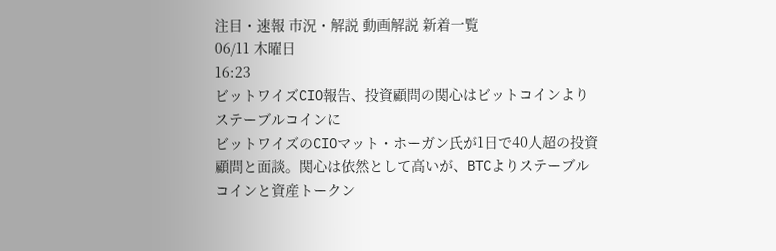注目・速報 市況・解説 動画解説 新着一覧
06/11 木曜日
16:23
ビットワイズCIO報告、投資顧問の関心はビットコインよりステーブルコインに
ビットワイズのCIOマット・ホーガン氏が1日で40人超の投資顧問と面談。関心は依然として高いが、BTCよりステーブルコインと資産トークン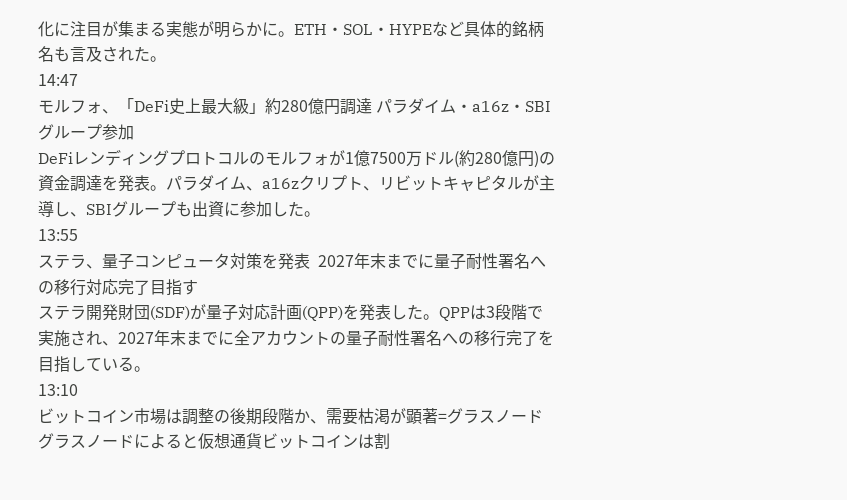化に注目が集まる実態が明らかに。ETH・SOL・HYPEなど具体的銘柄名も言及された。
14:47
モルフォ、「DeFi史上最大級」約280億円調達 パラダイム・a16z・SBIグループ参加
DeFiレンディングプロトコルのモルフォが1億7500万ドル(約280億円)の資金調達を発表。パラダイム、a16zクリプト、リビットキャピタルが主導し、SBIグループも出資に参加した。
13:55
ステラ、量子コンピュータ対策を発表  2027年末までに量子耐性署名への移行対応完了目指す
ステラ開発財団(SDF)が量子対応計画(QPP)を発表した。QPPは3段階で実施され、2027年末までに全アカウントの量子耐性署名への移行完了を目指している。
13:10
ビットコイン市場は調整の後期段階か、需要枯渇が顕著=グラスノード
グラスノードによると仮想通貨ビットコインは割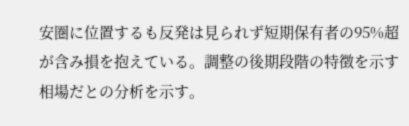安圏に位置するも反発は見られず短期保有者の95%超が含み損を抱えている。調整の後期段階の特徴を示す相場だとの分析を示す。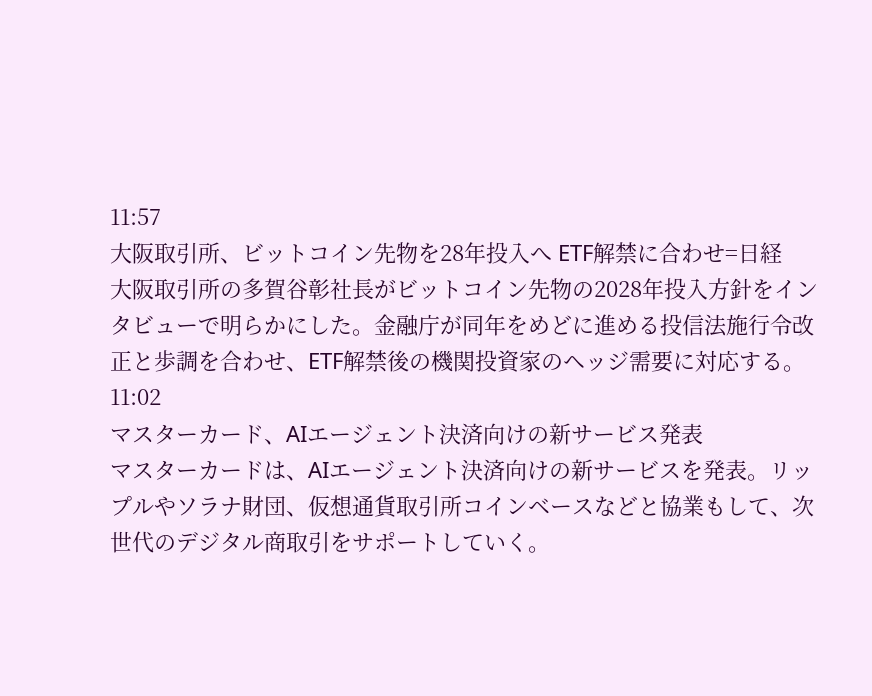11:57
大阪取引所、ビットコイン先物を28年投入へ ETF解禁に合わせ=日経
大阪取引所の多賀谷彰社長がビットコイン先物の2028年投入方針をインタビューで明らかにした。金融庁が同年をめどに進める投信法施行令改正と歩調を合わせ、ETF解禁後の機関投資家のヘッジ需要に対応する。
11:02
マスターカード、AIエージェント決済向けの新サービス発表
マスターカードは、AIエージェント決済向けの新サービスを発表。リップルやソラナ財団、仮想通貨取引所コインベースなどと協業もして、次世代のデジタル商取引をサポートしていく。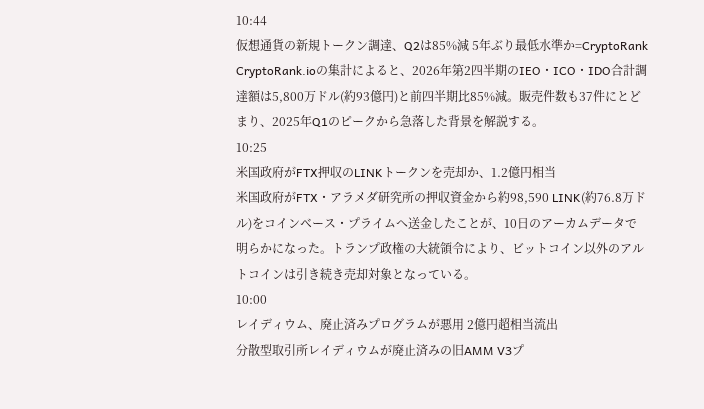10:44
仮想通貨の新規トークン調達、Q2は85%減 5年ぶり最低水準か=CryptoRank
CryptoRank.ioの集計によると、2026年第2四半期のIEO・ICO・IDO合計調達額は5,800万ドル(約93億円)と前四半期比85%減。販売件数も37件にとどまり、2025年Q1のピークから急落した背景を解説する。
10:25
米国政府がFTX押収のLINKトークンを売却か、1.2億円相当
米国政府がFTX・アラメダ研究所の押収資金から約98,590 LINK(約76.8万ドル)をコインベース・プライムへ送金したことが、10日のアーカムデータで明らかになった。トランプ政権の大統領令により、ビットコイン以外のアルトコインは引き続き売却対象となっている。
10:00
レイディウム、廃止済みプログラムが悪用 2億円超相当流出
分散型取引所レイディウムが廃止済みの旧AMM V3プ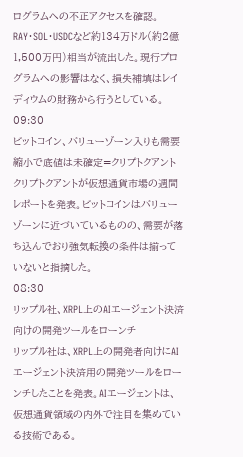ログラムへの不正アクセスを確認。RAY・SOL・USDCなど約134万ドル(約2億1,500万円)相当が流出した。現行プログラムへの影響はなく、損失補填はレイディウムの財務から行うとしている。
09:30
ビットコイン、バリューゾーン入りも需要縮小で底値は未確定=クリプトクアント
クリプトクアントが仮想通貨市場の週間レポートを発表。ビットコインはバリューゾーンに近づいているものの、需要が落ち込んでおり強気転換の条件は揃っていないと指摘した。
08:30
リップル社、XRPL上のAIエージェント決済向けの開発ツールをローンチ
リップル社は、XRPL上の開発者向けにAIエージェント決済用の開発ツールをローンチしたことを発表。AIエージェントは、仮想通貨領域の内外で注目を集めている技術である。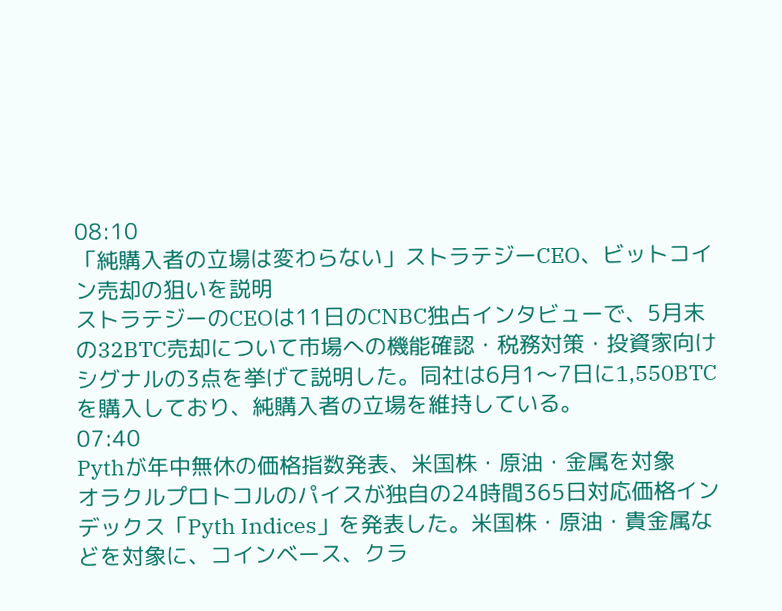08:10
「純購入者の立場は変わらない」ストラテジーCEO、ビットコイン売却の狙いを説明
ストラテジーのCEOは11日のCNBC独占インタビューで、5月末の32BTC売却について市場への機能確認・税務対策・投資家向けシグナルの3点を挙げて説明した。同社は6月1〜7日に1,550BTCを購入しており、純購入者の立場を維持している。
07:40
Pythが年中無休の価格指数発表、米国株・原油・金属を対象
オラクルプロトコルのパイスが独自の24時間365日対応価格インデックス「Pyth Indices」を発表した。米国株・原油・貴金属などを対象に、コインベース、クラ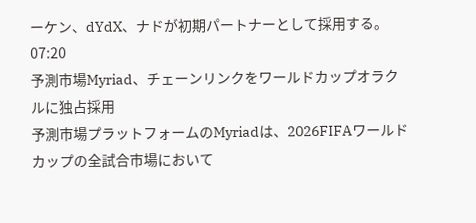ーケン、dYdX、ナドが初期パートナーとして採用する。
07:20
予測市場Myriad、チェーンリンクをワールドカップオラクルに独占採用
予測市場プラットフォームのMyriadは、2026FIFAワールドカップの全試合市場において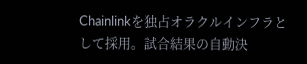Chainlinkを独占オラクルインフラとして採用。試合結果の自動決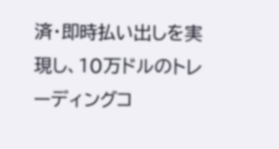済・即時払い出しを実現し、10万ドルのトレーディングコ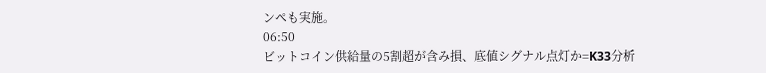ンペも実施。
06:50
ビットコイン供給量の5割超が含み損、底値シグナル点灯か=K33分析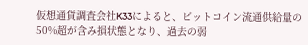仮想通貨調査会社K33によると、ビットコイン流通供給量の50%超が含み損状態となり、過去の弱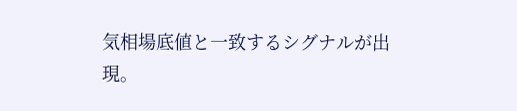気相場底値と一致するシグナルが出現。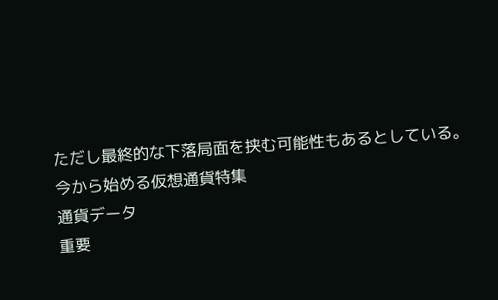ただし最終的な下落局面を挟む可能性もあるとしている。
今から始める仮想通貨特集
通貨データ
重要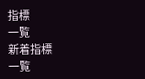指標
一覧
新着指標
一覧